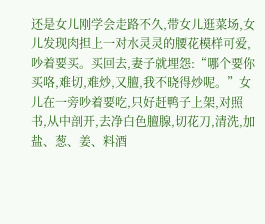还是女儿刚学会走路不久,带女儿逛菜场,女儿发现肉担上一对水灵灵的腰花模样可爱,吵着要买。买回去,妻子就埋怨:“哪个要你买咯,难切,难炒,又膻,我不晓得炒呢。”女儿在一旁吵着要吃,只好赶鸭子上架,对照书,从中剖开,去净白色膻腺,切花刀,清洗,加盐、葱、姜、料酒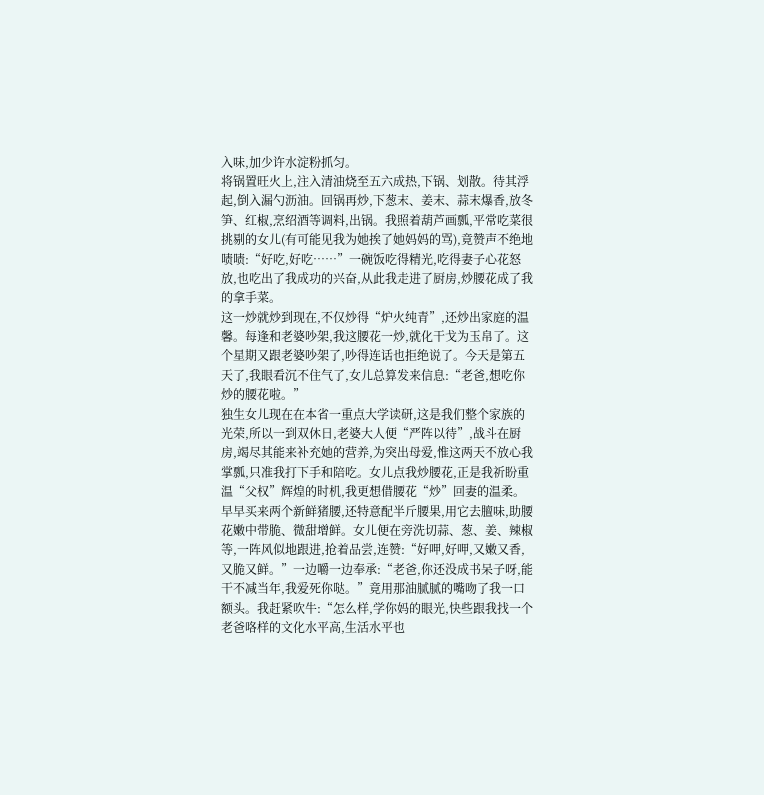入味,加少许水淀粉抓匀。
将锅置旺火上,注入清油烧至五六成热,下锅、划散。待其浮起,倒入漏勺沥油。回锅再炒,下葱末、姜末、蒜末爆香,放冬笋、红椒,烹绍酒等调料,出锅。我照着葫芦画瓢,平常吃菜很挑剔的女儿(有可能见我为她挨了她妈妈的骂),竟赞声不绝地啧啧:“好吃,好吃……”一碗饭吃得精光,吃得妻子心花怒放,也吃出了我成功的兴奋,从此我走进了厨房,炒腰花成了我的拿手菜。
这一炒就炒到现在,不仅炒得“炉火纯青”,还炒出家庭的温馨。每逢和老婆吵架,我这腰花一炒,就化干戈为玉帛了。这个星期又跟老婆吵架了,吵得连话也拒绝说了。今天是第五天了,我眼看沉不住气了,女儿总算发来信息:“老爸,想吃你炒的腰花啦。”
独生女儿现在在本省一重点大学读研,这是我们整个家族的光荣,所以一到双休日,老婆大人便“严阵以待”,战斗在厨房,竭尽其能来补充她的营养,为突出母爱,惟这两天不放心我掌瓢,只准我打下手和陪吃。女儿点我炒腰花,正是我祈盼重温“父权”辉煌的时机,我更想借腰花“炒”回妻的温柔。
早早买来两个新鲜猪腰,还特意配半斤腰果,用它去膻味,助腰花嫩中带脆、微甜增鲜。女儿便在旁洗切蒜、葱、姜、辣椒等,一阵风似地跟进,抢着品尝,连赞:“好呷,好呷,又嫩又香,又脆又鲜。”一边嚼一边奉承:“老爸,你还没成书呆子呀,能干不减当年,我爱死你哒。”竟用那油腻腻的嘴吻了我一口额头。我赶紧吹牛:“怎么样,学你妈的眼光,快些跟我找一个老爸咯样的文化水平高,生活水平也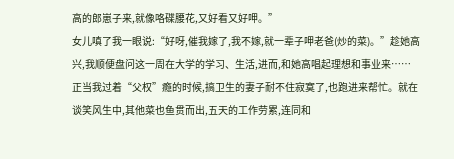高的郎崽子来,就像咯碟腰花,又好看又好呷。”
女儿嗔了我一眼说:“好呀,催我嫁了,我不嫁,就一辈子呷老爸(炒的菜)。”趁她高兴,我顺便盘问这一周在大学的学习、生活,进而,和她高唱起理想和事业来……正当我过着“父权”瘾的时候,搞卫生的妻子耐不住寂寞了,也跑进来帮忙。就在谈笑风生中,其他菜也鱼贯而出,五天的工作劳累,连同和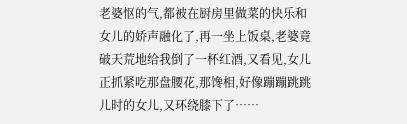老婆怄的气,都被在厨房里做菜的快乐和女儿的娇声融化了,再一坐上饭桌,老婆竟破天荒地给我倒了一杯红酒,又看见,女儿正抓紧吃那盘腰花,那馋相,好像蹦蹦跳跳儿时的女儿,又环绕膝下了……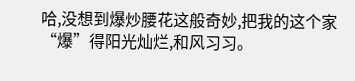哈,没想到爆炒腰花这般奇妙,把我的这个家“爆”得阳光灿烂,和风习习。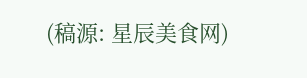(稿源: 星辰美食网)